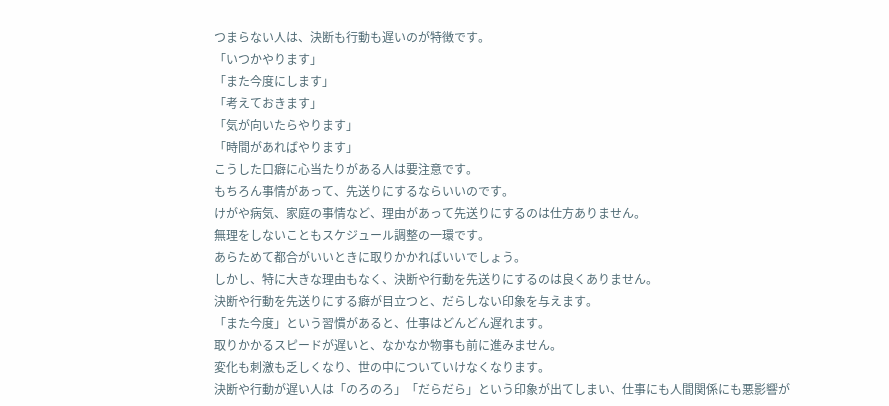つまらない人は、決断も行動も遅いのが特徴です。
「いつかやります」
「また今度にします」
「考えておきます」
「気が向いたらやります」
「時間があればやります」
こうした口癖に心当たりがある人は要注意です。
もちろん事情があって、先送りにするならいいのです。
けがや病気、家庭の事情など、理由があって先送りにするのは仕方ありません。
無理をしないこともスケジュール調整の一環です。
あらためて都合がいいときに取りかかればいいでしょう。
しかし、特に大きな理由もなく、決断や行動を先送りにするのは良くありません。
決断や行動を先送りにする癖が目立つと、だらしない印象を与えます。
「また今度」という習慣があると、仕事はどんどん遅れます。
取りかかるスピードが遅いと、なかなか物事も前に進みません。
変化も刺激も乏しくなり、世の中についていけなくなります。
決断や行動が遅い人は「のろのろ」「だらだら」という印象が出てしまい、仕事にも人間関係にも悪影響が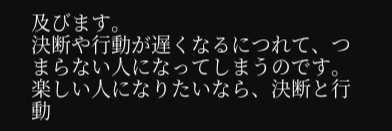及びます。
決断や行動が遅くなるにつれて、つまらない人になってしまうのです。
楽しい人になりたいなら、決断と行動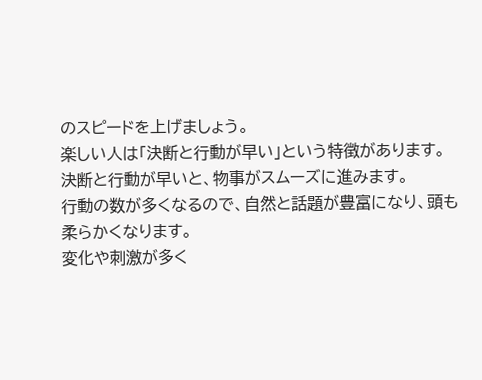のスピードを上げましょう。
楽しい人は「決断と行動が早い」という特徴があります。
決断と行動が早いと、物事がスムーズに進みます。
行動の数が多くなるので、自然と話題が豊富になり、頭も柔らかくなります。
変化や刺激が多く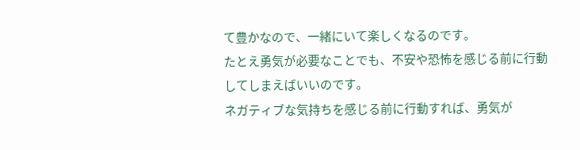て豊かなので、一緒にいて楽しくなるのです。
たとえ勇気が必要なことでも、不安や恐怖を感じる前に行動してしまえばいいのです。
ネガティブな気持ちを感じる前に行動すれば、勇気が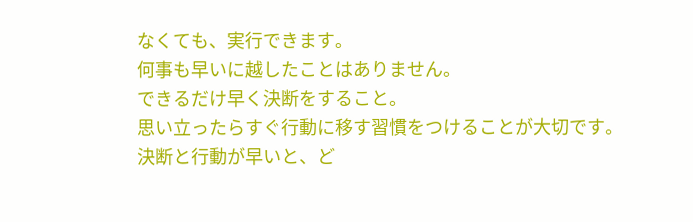なくても、実行できます。
何事も早いに越したことはありません。
できるだけ早く決断をすること。
思い立ったらすぐ行動に移す習慣をつけることが大切です。
決断と行動が早いと、ど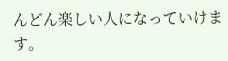んどん楽しい人になっていけます。